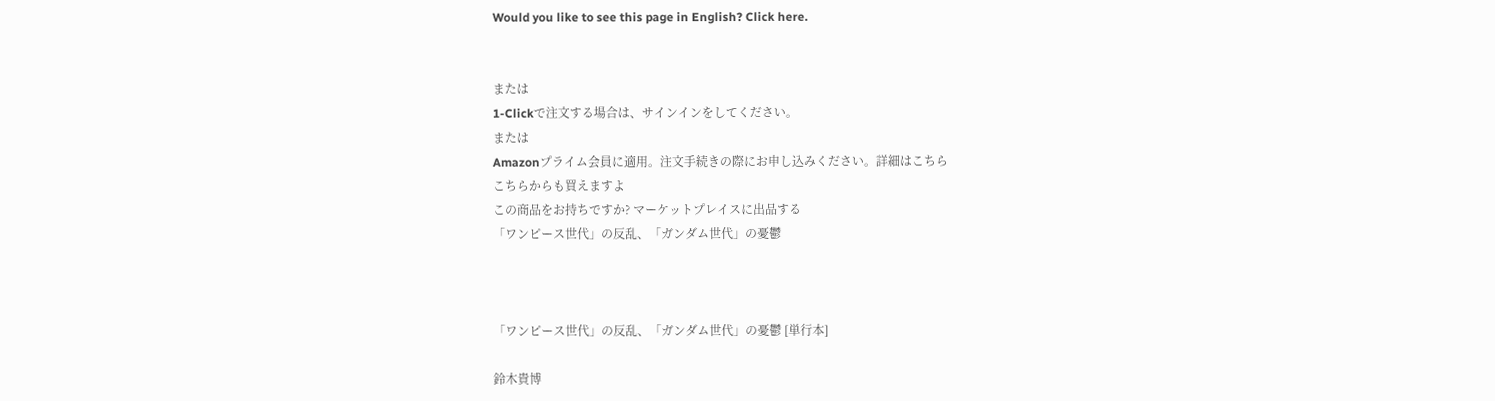Would you like to see this page in English? Click here.


または
1-Clickで注文する場合は、サインインをしてください。
または
Amazonプライム会員に適用。注文手続きの際にお申し込みください。詳細はこちら
こちらからも買えますよ
この商品をお持ちですか? マーケットプレイスに出品する
「ワンピース世代」の反乱、「ガンダム世代」の憂鬱



「ワンピース世代」の反乱、「ガンダム世代」の憂鬱 [単行本]

鈴木貴博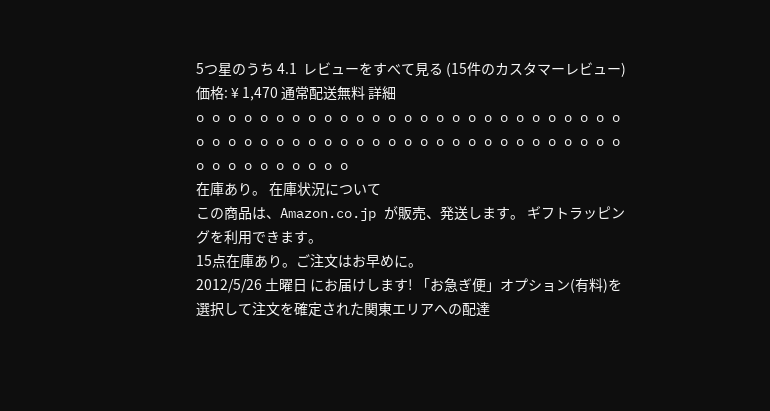5つ星のうち 4.1  レビューをすべて見る (15件のカスタマーレビュー)
価格: ¥ 1,470 通常配送無料 詳細
o o o o o o o o o o o o o o o o o o o o o o o o o o o o o o o o o o o o o o o o o o o o o o o o o o o o o o o o o o o o o o o o
在庫あり。 在庫状況について
この商品は、Amazon.co.jp が販売、発送します。 ギフトラッピングを利用できます。
15点在庫あり。ご注文はお早めに。
2012/5/26 土曜日 にお届けします! 「お急ぎ便」オプション(有料)を選択して注文を確定された関東エリアへの配達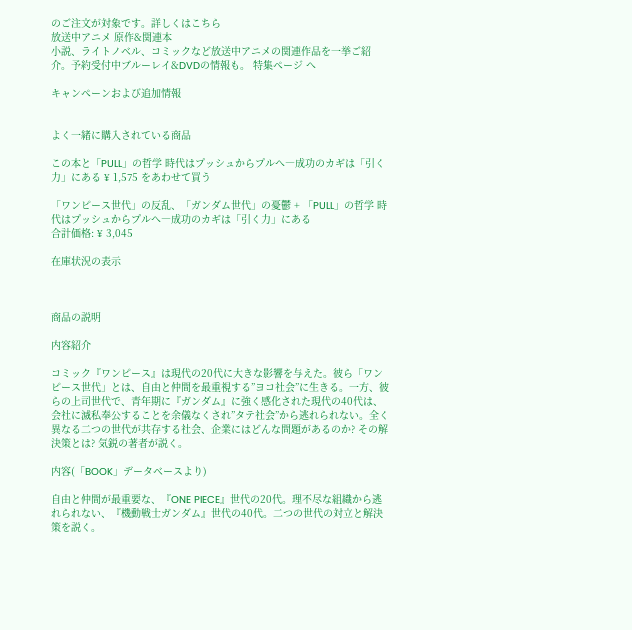のご注文が対象です。詳しくはこちら
放送中アニメ 原作&関連本
小説、ライトノベル、コミックなど放送中アニメの関連作品を一挙ご紹介。予約受付中ブルーレイ&DVDの情報も。 特集ページ へ

キャンペーンおよび追加情報


よく一緒に購入されている商品

この本と「PULL」の哲学 時代はプッシュからプルへ―成功のカギは「引く力」にある ¥ 1,575 をあわせて買う

「ワンピース世代」の反乱、「ガンダム世代」の憂鬱 + 「PULL」の哲学 時代はプッシュからプルへ―成功のカギは「引く力」にある
合計価格: ¥ 3,045

在庫状況の表示



商品の説明

内容紹介

コミック『ワンピース』は現代の20代に大きな影響を与えた。彼ら「ワンピース世代」とは、自由と仲間を最重視する”ヨコ社会”に生きる。一方、彼らの上司世代で、青年期に『ガンダム』に強く感化された現代の40代は、会社に滅私奉公することを余儀なくされ”タテ社会”から逃れられない。全く異なる二つの世代が共存する社会、企業にはどんな問題があるのか? その解決策とは? 気鋭の著者が説く。

内容(「BOOK」データベースより)

自由と仲間が最重要な、『ONE PIECE』世代の20代。理不尽な組織から逃れられない、『機動戦士ガンダム』世代の40代。二つの世代の対立と解決策を説く。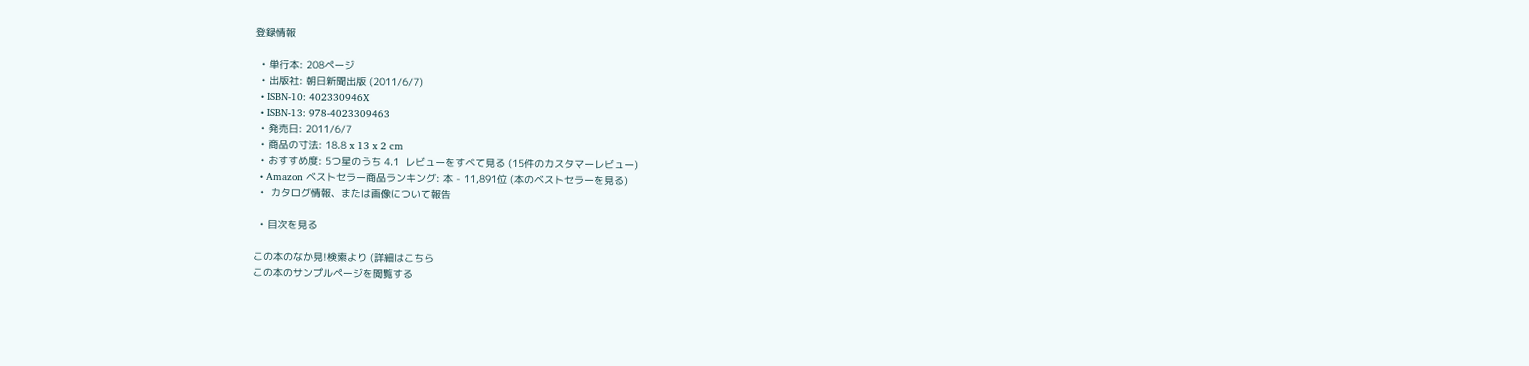登録情報

  • 単行本: 208ページ
  • 出版社: 朝日新聞出版 (2011/6/7)
  • ISBN-10: 402330946X
  • ISBN-13: 978-4023309463
  • 発売日: 2011/6/7
  • 商品の寸法: 18.8 x 13 x 2 cm
  • おすすめ度: 5つ星のうち 4.1  レビューをすべて見る (15件のカスタマーレビュー)
  • Amazon ベストセラー商品ランキング: 本 - 11,891位 (本のベストセラーを見る)
  •  カタログ情報、または画像について報告

  • 目次を見る

この本のなか見!検索より (詳細はこちら
この本のサンプルページを閲覧する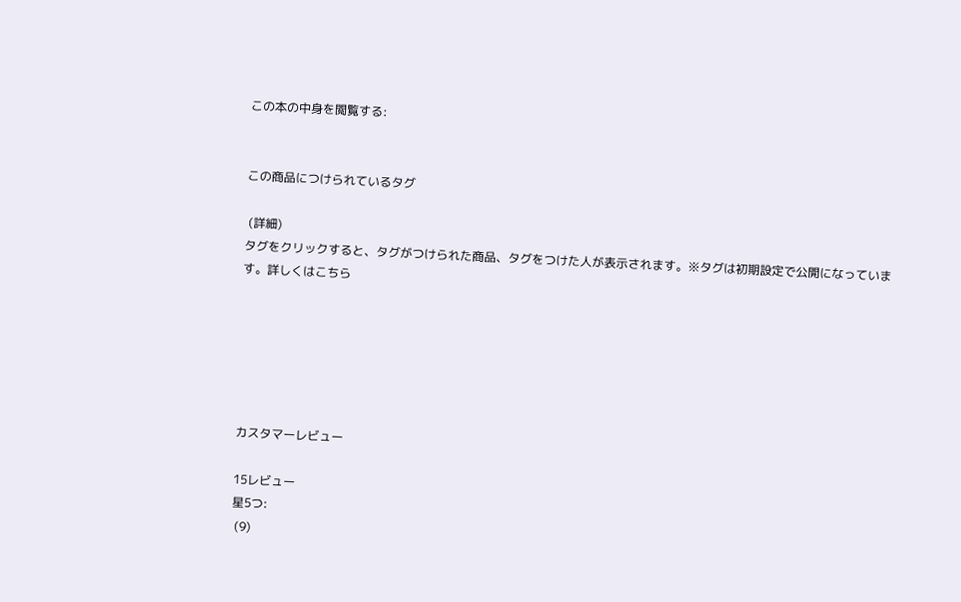この本の中身を閲覧する:


この商品につけられているタグ

 (詳細)
タグをクリックすると、タグがつけられた商品、タグをつけた人が表示されます。※タグは初期設定で公開になっています。詳しくはこちら






カスタマーレビュー

15レビュー
星5つ:
 (9)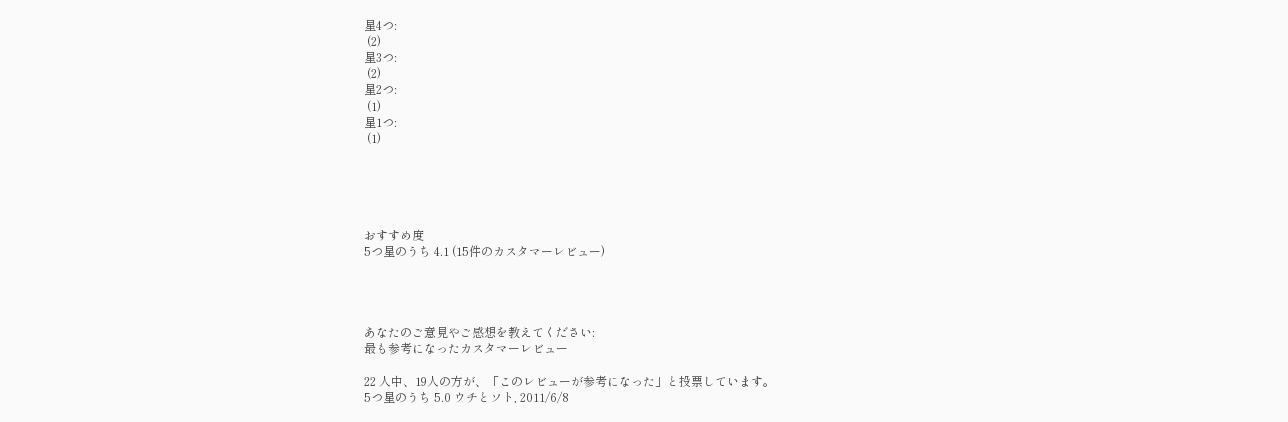星4つ:
 (2)
星3つ:
 (2)
星2つ:
 (1)
星1つ:
 (1)





おすすめ度
5つ星のうち 4.1 (15件のカスタマーレビュー)




あなたのご意見やご感想を教えてください:
最も参考になったカスタマーレビュー

22 人中、19人の方が、「このレビューが参考になった」と投票しています。
5つ星のうち 5.0 ウチとソト, 2011/6/8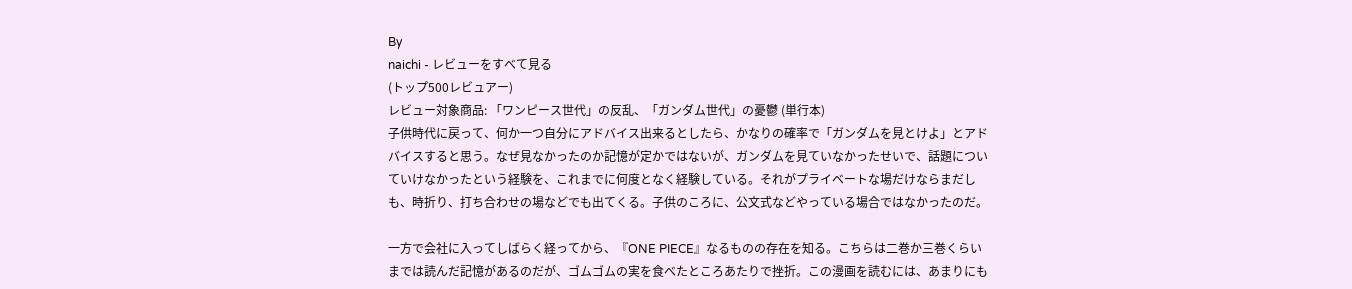By
naichi - レビューをすべて見る
(トップ500レビュアー)
レビュー対象商品: 「ワンピース世代」の反乱、「ガンダム世代」の憂鬱 (単行本)
子供時代に戻って、何か一つ自分にアドバイス出来るとしたら、かなりの確率で「ガンダムを見とけよ」とアドバイスすると思う。なぜ見なかったのか記憶が定かではないが、ガンダムを見ていなかったせいで、話題についていけなかったという経験を、これまでに何度となく経験している。それがプライベートな場だけならまだしも、時折り、打ち合わせの場などでも出てくる。子供のころに、公文式などやっている場合ではなかったのだ。

一方で会社に入ってしばらく経ってから、『ONE PIECE』なるものの存在を知る。こちらは二巻か三巻くらいまでは読んだ記憶があるのだが、ゴムゴムの実を食べたところあたりで挫折。この漫画を読むには、あまりにも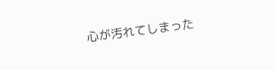心が汚れてしまった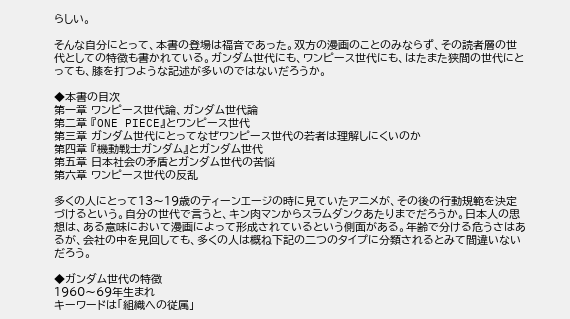らしい。

そんな自分にとって、本書の登場は福音であった。双方の漫画のことのみならず、その読者層の世代としての特徴も書かれている。ガンダム世代にも、ワンピース世代にも、はたまた狭間の世代にとっても、膝を打つような記述が多いのではないだろうか。

◆本書の目次
第一章 ワンピース世代論、ガンダム世代論
第二章 『ONE PIECE』とワンピース世代
第三章 ガンダム世代にとってなぜワンピース世代の若者は理解しにくいのか
第四章 『機動戦士ガンダム』とガンダム世代
第五章 日本社会の矛盾とガンダム世代の苦悩
第六章 ワンピース世代の反乱

多くの人にとって13〜19歳のティーンエージの時に見ていたアニメが、その後の行動規範を決定づけるという。自分の世代で言うと、キン肉マンからスラムダンクあたりまでだろうか。日本人の思想は、ある意味において漫画によって形成されているという側面がある。年齢で分ける危うさはあるが、会社の中を見回しても、多くの人は概ね下記の二つのタイプに分類されるとみて間違いないだろう。

◆ガンダム世代の特徴
1960〜69年生まれ
キーワードは「組織への従属」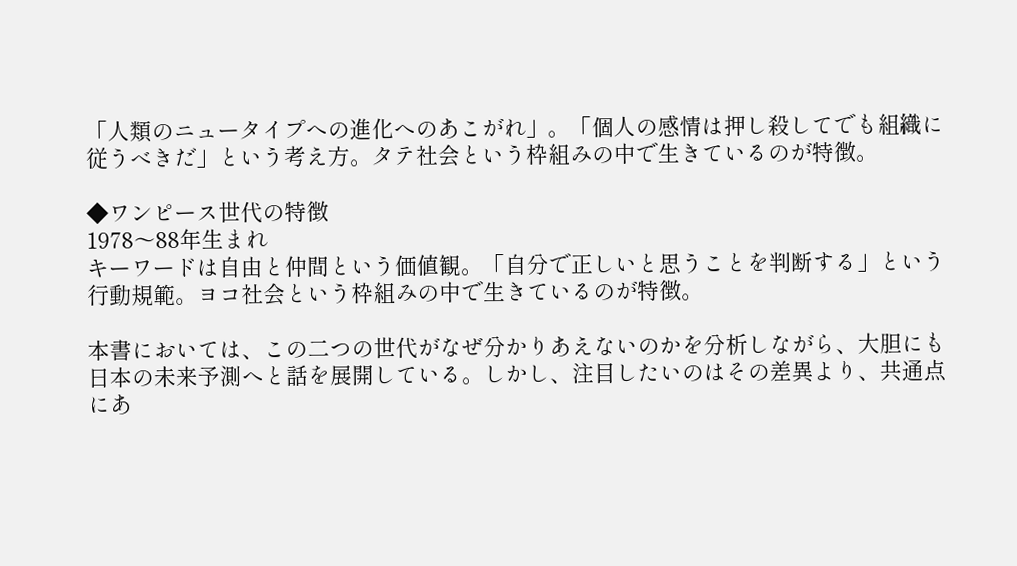「人類のニュータイプへの進化へのあこがれ」。「個人の感情は押し殺してでも組織に従うべきだ」という考え方。タテ社会という枠組みの中で生きているのが特徴。

◆ワンピース世代の特徴
1978〜88年生まれ
キーワードは自由と仲間という価値観。「自分で正しいと思うことを判断する」という行動規範。ヨコ社会という枠組みの中で生きているのが特徴。

本書においては、この二つの世代がなぜ分かりあえないのかを分析しながら、大胆にも日本の未来予測へと話を展開している。しかし、注目したいのはその差異より、共通点にあ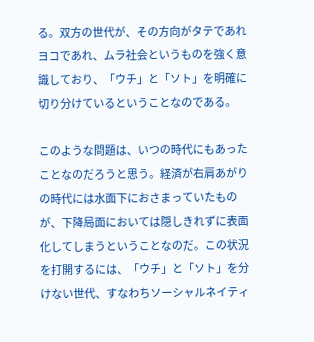る。双方の世代が、その方向がタテであれヨコであれ、ムラ社会というものを強く意識しており、「ウチ」と「ソト」を明確に切り分けているということなのである。

このような問題は、いつの時代にもあったことなのだろうと思う。経済が右肩あがりの時代には水面下におさまっていたものが、下降局面においては隠しきれずに表面化してしまうということなのだ。この状況を打開するには、「ウチ」と「ソト」を分けない世代、すなわちソーシャルネイティ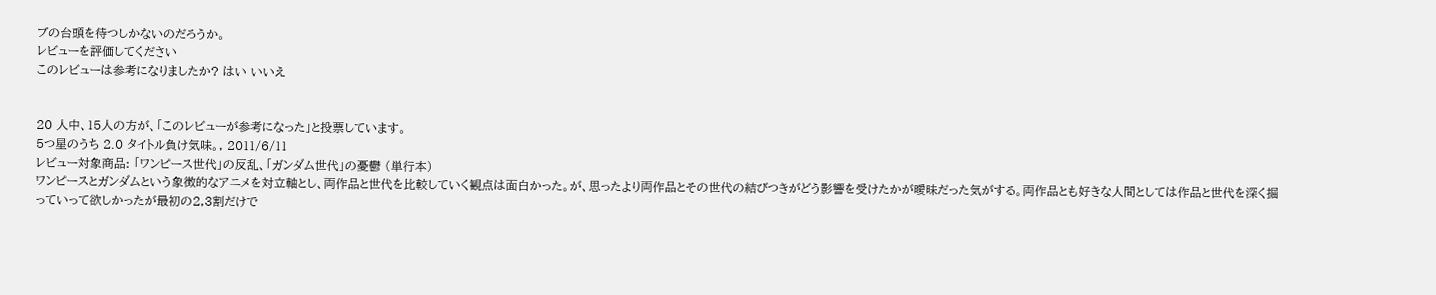ブの台頭を待つしかないのだろうか。
レビューを評価してください
このレビューは参考になりましたか? はい いいえ


20 人中、15人の方が、「このレビューが参考になった」と投票しています。
5つ星のうち 2.0 タイトル負け気味。, 2011/6/11
レビュー対象商品: 「ワンピース世代」の反乱、「ガンダム世代」の憂鬱 (単行本)
ワンピースとガンダムという象徴的なアニメを対立軸とし、両作品と世代を比較していく観点は面白かった。が、思ったより両作品とその世代の結びつきがどう影響を受けたかが曖昧だった気がする。両作品とも好きな人間としては作品と世代を深く掘っていって欲しかったが最初の2,3割だけで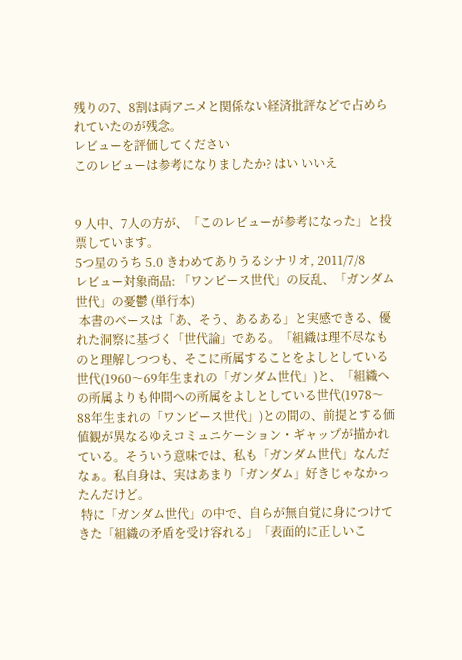残りの7、8割は両アニメと関係ない経済批評などで占められていたのが残念。
レビューを評価してください
このレビューは参考になりましたか? はい いいえ


9 人中、7人の方が、「このレビューが参考になった」と投票しています。
5つ星のうち 5.0 きわめてありうるシナリオ, 2011/7/8
レビュー対象商品: 「ワンピース世代」の反乱、「ガンダム世代」の憂鬱 (単行本)
 本書のベースは「あ、そう、あるある」と実感できる、優れた洞察に基づく「世代論」である。「組織は理不尽なものと理解しつつも、そこに所属することをよしとしている世代(1960〜69年生まれの「ガンダム世代」)と、「組織への所属よりも仲間への所属をよしとしている世代(1978〜88年生まれの「ワンピース世代」)との間の、前提とする価値観が異なるゆえコミュニケーション・ギャップが描かれている。そういう意味では、私も「ガンダム世代」なんだなぁ。私自身は、実はあまり「ガンダム」好きじゃなかったんだけど。
 特に「ガンダム世代」の中で、自らが無自覚に身につけてきた「組織の矛盾を受け容れる」「表面的に正しいこ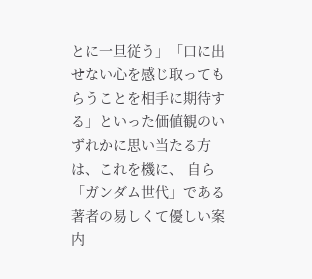とに一旦従う」「口に出せない心を感じ取ってもらうことを相手に期待する」といった価値観のいずれかに思い当たる方は、これを機に、 自ら「ガンダム世代」である著者の易しくて優しい案内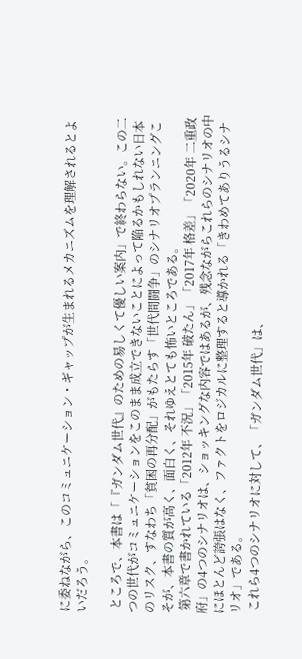に委ねながら、このコミュニケーション・ギャップが生まれるメカニズムを理解されるとよいだろう。

 ところで、本書は「『ガンダム世代』のための易しくて優しい案内」で終わらない。この二つの世代がコミュニケーションをこのまま成立できないことによって陥るかもしれない日本のリスク、すなわち「貧困の再分配」がもたらす「世代間闘争」のシナリオプランニングこそが、本書の質が高く、面白く、それゆえとても怖いところである。
 第六章で書かれている「2012年 不況」「2015年 破たん」「2017年 格差」「2020年 二重政府」の4つのシナリオは、ショッキングな内容ではあるが、残念ながらこれらのシナリオの中にほとんど誇張はなく、ファクトをロジカルに整理すると導かれる「きわめてありうるシナリオ」である。
 これら4つのシナリオに対して、「ガンダム世代」は、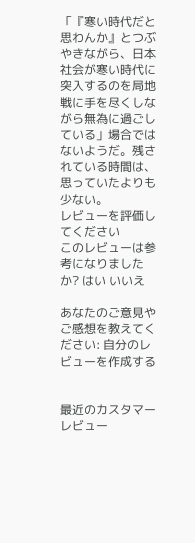「『寒い時代だと思わんか』とつぶやきながら、日本社会が寒い時代に突入するのを局地戦に手を尽くしながら無為に過ごしている」場合ではないようだ。残されている時間は、思っていたよりも少ない。
レビューを評価してください
このレビューは参考になりましたか? はい いいえ

あなたのご意見やご感想を教えてください: 自分のレビューを作成する


最近のカスタマーレビュー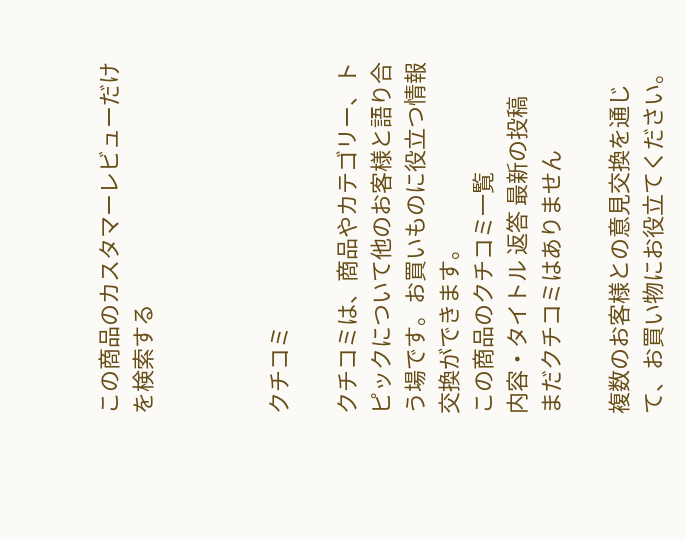この商品のカスタマーレビューだけを検索する



クチコミ

クチコミは、商品やカテゴリー、トピックについて他のお客様と語り合う場です。お買いものに役立つ情報交換ができます。
この商品のクチコミ一覧
内容・タイトル 返答 最新の投稿
まだクチコミはありません

複数のお客様との意見交換を通じて、お買い物にお役立てください。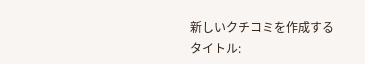新しいクチコミを作成する
タイトル: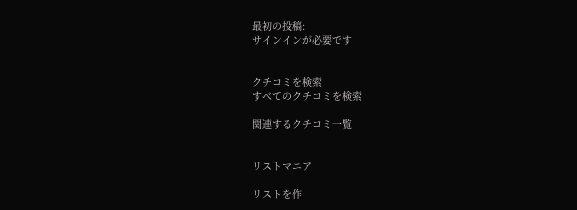最初の投稿:
サインインが必要です


クチコミを検索
すべてのクチコミを検索

関連するクチコミ一覧


リストマニア

リストを作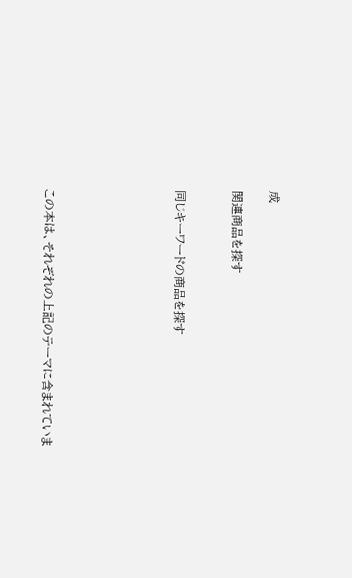成

関連商品を探す


同じキーワードの商品を探す






この本は、それぞれの上記のテーマに含まれていま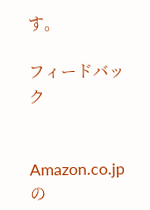す。

フィードバック


Amazon.co.jpの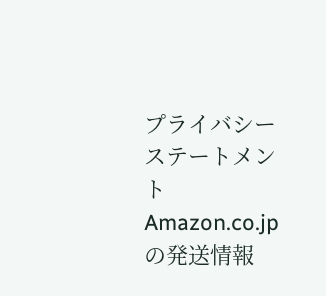プライバシー ステートメント Amazon.co.jpの発送情報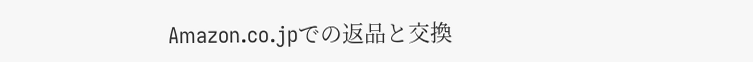Amazon.co.jpでの返品と交換